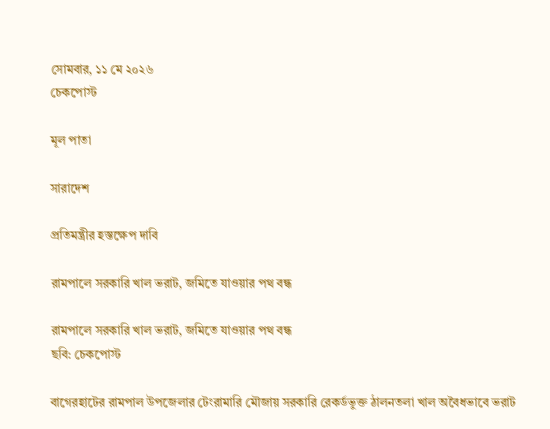সোমবার, ১১ মে ২০২৬
চেকপোস্ট

মূল পাতা

সারাদেশ

প্রতিমন্ত্রীর হস্তক্ষেপ দাবি

রামপালে সরকারি খাল ভরাট, জমিতে যাওয়ার পথ বন্ধ

রামপালে সরকারি খাল ভরাট, জমিতে যাওয়ার পথ বন্ধ
ছবি: চেকপোস্ট

বাগেরহাটের রামপাল উপজেলার টেংরামারি মৌজায় সরকারি রেকর্ডভুক্ত ঠালনতলা খাল অবৈধভাবে ভরাট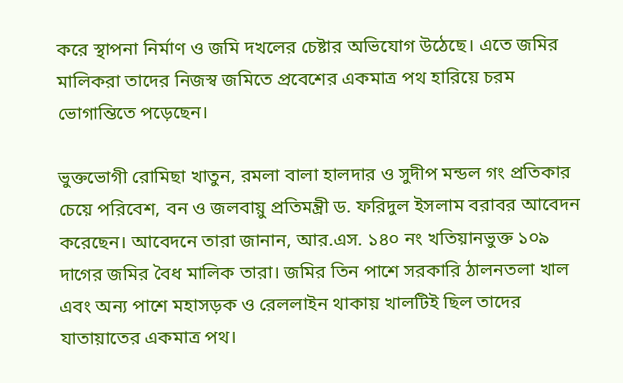করে স্থাপনা নির্মাণ ও জমি দখলের চেষ্টার অভিযোগ উঠেছে। এতে জমির মালিকরা তাদের নিজস্ব জমিতে প্রবেশের একমাত্র পথ হারিয়ে চরম ভোগান্তিতে পড়েছেন।

ভুক্তভোগী রোমিছা খাতুন, রমলা বালা হালদার ও সুদীপ মন্ডল গং প্রতিকার চেয়ে পরিবেশ, বন ও জলবায়ু প্রতিমন্ত্রী ড. ফরিদুল ইসলাম বরাবর আবেদন করেছেন। আবেদনে তারা জানান, আর.এস. ১৪০ নং খতিয়ানভুক্ত ১০৯ দাগের জমির বৈধ মালিক তারা। জমির তিন পাশে সরকারি ঠালনতলা খাল এবং অন্য পাশে মহাসড়ক ও রেললাইন থাকায় খালটিই ছিল তাদের যাতায়াতের একমাত্র পথ।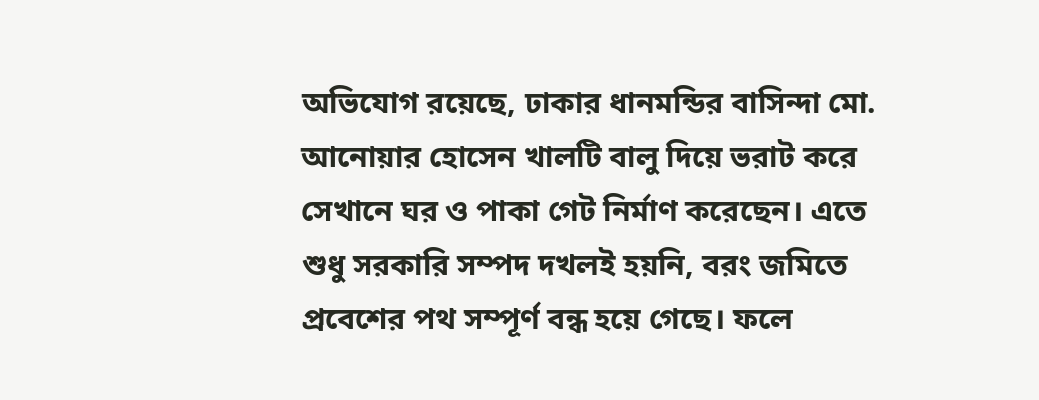অভিযোগ রয়েছে, ঢাকার ধানমন্ডির বাসিন্দা মো. আনোয়ার হোসেন খালটি বালু দিয়ে ভরাট করে সেখানে ঘর ও পাকা গেট নির্মাণ করেছেন। এতে শুধু সরকারি সম্পদ দখলই হয়নি, বরং জমিতে প্রবেশের পথ সম্পূর্ণ বন্ধ হয়ে গেছে। ফলে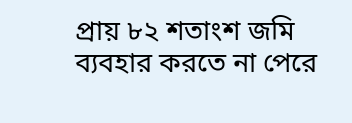প্রায় ৮২ শতাংশ জমি ব্যবহার করতে না পেরে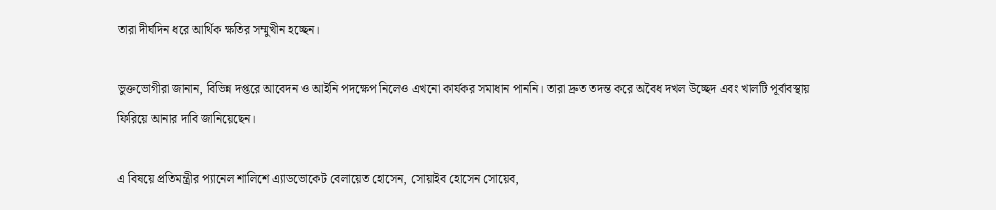তারা দীর্ঘদিন ধরে আর্থিক ক্ষতির সম্মুখীন হচ্ছেন।

ভুক্তভোগীরা জানান, বিভিন্ন দপ্তরে আবেদন ও আইনি পদক্ষেপ নিলেও এখনো কার্যকর সমাধান পাননি। তারা দ্রুত তদন্ত করে অবৈধ দখল উচ্ছেদ এবং খালটি পূর্বাবস্থায় ফিরিয়ে আনার দাবি জানিয়েছেন।

এ বিষয়ে প্রতিমন্ত্রীর প্যানেল শালিশে এ্যাডভোকেট বেলায়েত হোসেন, সোয়াইব হোসেন সোয়েব,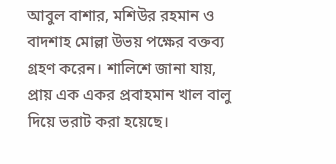আবুল বাশার, মশিউর রহমান ও বাদশাহ মোল্লা উভয় পক্ষের বক্তব্য গ্রহণ করেন। শালিশে জানা যায়, প্রায় এক একর প্রবাহমান খাল বালু দিয়ে ভরাট করা হয়েছে।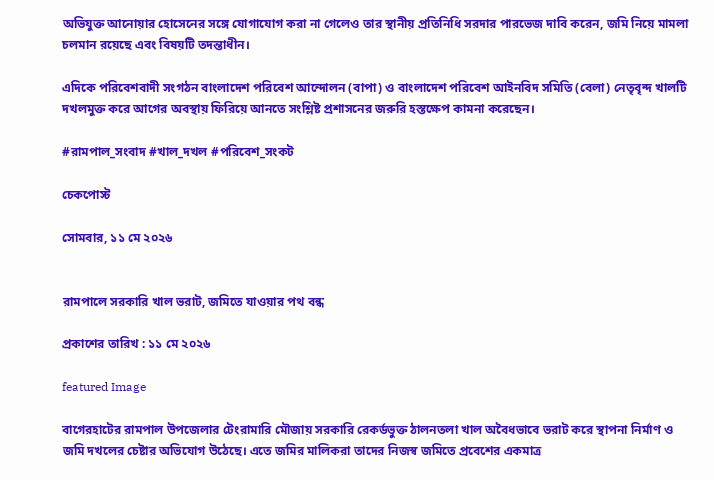অভিযুক্ত আনোয়ার হোসেনের সঙ্গে যোগাযোগ করা না গেলেও তার স্থানীয় প্রতিনিধি সরদার পারভেজ দাবি করেন, জমি নিয়ে মামলা চলমান রয়েছে এবং বিষয়টি তদন্তাধীন।

এদিকে পরিবেশবাদী সংগঠন বাংলাদেশ পরিবেশ আন্দোলন (বাপা) ও বাংলাদেশ পরিবেশ আইনবিদ সমিতি (বেলা) নেতৃবৃন্দ খালটি দখলমুক্ত করে আগের অবস্থায় ফিরিয়ে আনতে সংশ্লিষ্ট প্রশাসনের জরুরি হস্তক্ষেপ কামনা করেছেন।

#রামপাল_সংবাদ #খাল_দখল #পরিবেশ_সংকট

চেকপোস্ট

সোমবার, ১১ মে ২০২৬


রামপালে সরকারি খাল ভরাট, জমিতে যাওয়ার পথ বন্ধ

প্রকাশের তারিখ : ১১ মে ২০২৬

featured Image

বাগেরহাটের রামপাল উপজেলার টেংরামারি মৌজায় সরকারি রেকর্ডভুক্ত ঠালনতলা খাল অবৈধভাবে ভরাট করে স্থাপনা নির্মাণ ও জমি দখলের চেষ্টার অভিযোগ উঠেছে। এতে জমির মালিকরা তাদের নিজস্ব জমিতে প্রবেশের একমাত্র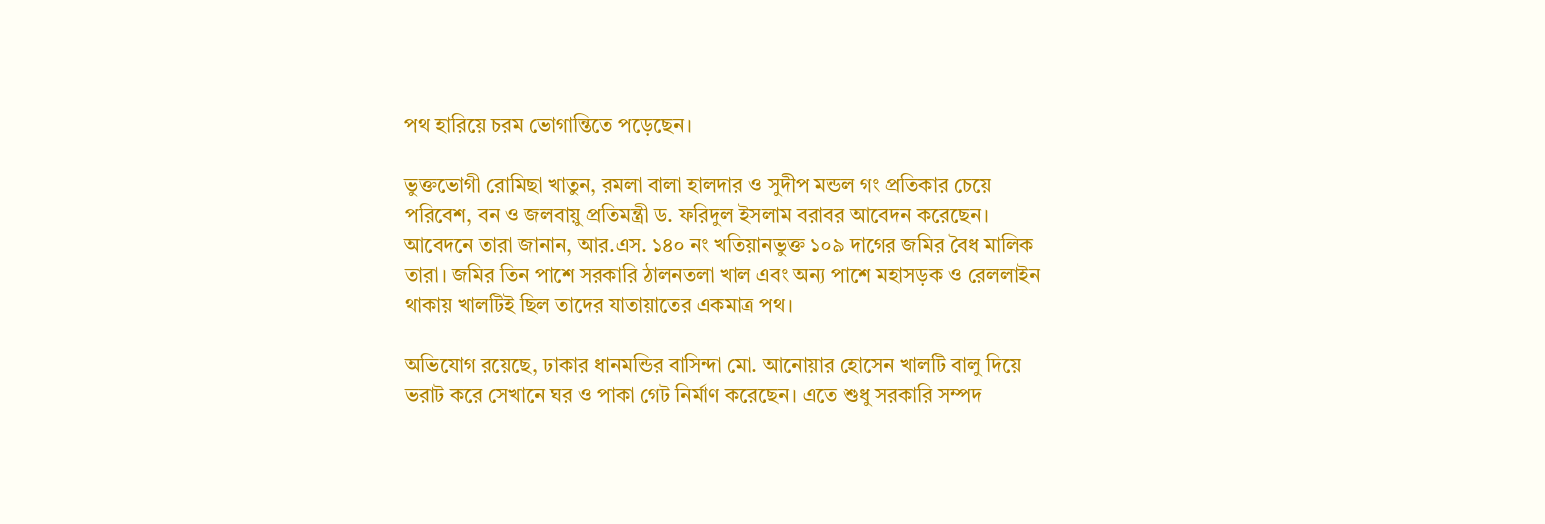পথ হারিয়ে চরম ভোগান্তিতে পড়েছেন।

ভুক্তভোগী রোমিছা খাতুন, রমলা বালা হালদার ও সুদীপ মন্ডল গং প্রতিকার চেয়ে পরিবেশ, বন ও জলবায়ু প্রতিমন্ত্রী ড. ফরিদুল ইসলাম বরাবর আবেদন করেছেন। আবেদনে তারা জানান, আর.এস. ১৪০ নং খতিয়ানভুক্ত ১০৯ দাগের জমির বৈধ মালিক তারা। জমির তিন পাশে সরকারি ঠালনতলা খাল এবং অন্য পাশে মহাসড়ক ও রেললাইন থাকায় খালটিই ছিল তাদের যাতায়াতের একমাত্র পথ।

অভিযোগ রয়েছে, ঢাকার ধানমন্ডির বাসিন্দা মো. আনোয়ার হোসেন খালটি বালু দিয়ে ভরাট করে সেখানে ঘর ও পাকা গেট নির্মাণ করেছেন। এতে শুধু সরকারি সম্পদ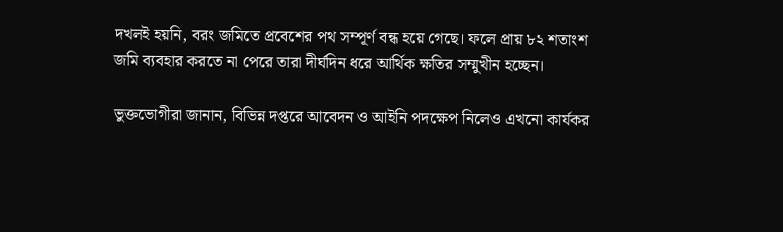দখলই হয়নি, বরং জমিতে প্রবেশের পথ সম্পূর্ণ বন্ধ হয়ে গেছে। ফলে প্রায় ৮২ শতাংশ জমি ব্যবহার করতে না পেরে তারা দীর্ঘদিন ধরে আর্থিক ক্ষতির সম্মুখীন হচ্ছেন।

ভুক্তভোগীরা জানান, বিভিন্ন দপ্তরে আবেদন ও আইনি পদক্ষেপ নিলেও এখনো কার্যকর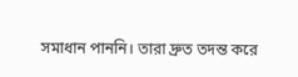সমাধান পাননি। তারা দ্রুত তদন্ত করে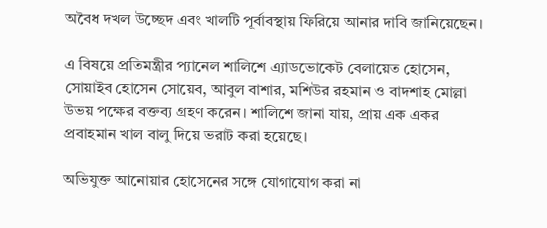অবৈধ দখল উচ্ছেদ এবং খালটি পূর্বাবস্থায় ফিরিয়ে আনার দাবি জানিয়েছেন।

এ বিষয়ে প্রতিমন্ত্রীর প্যানেল শালিশে এ্যাডভোকেট বেলায়েত হোসেন, সোয়াইব হোসেন সোয়েব, আবুল বাশার, মশিউর রহমান ও বাদশাহ মোল্লা উভয় পক্ষের বক্তব্য গ্রহণ করেন। শালিশে জানা যায়, প্রায় এক একর প্রবাহমান খাল বালু দিয়ে ভরাট করা হয়েছে।

অভিযুক্ত আনোয়ার হোসেনের সঙ্গে যোগাযোগ করা না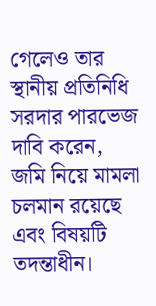গেলেও তার স্থানীয় প্রতিনিধি সরদার পারভেজ দাবি করেন, জমি নিয়ে মামলা চলমান রয়েছে এবং বিষয়টি তদন্তাধীন।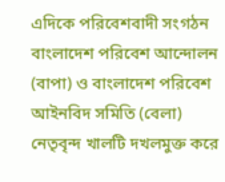এদিকে পরিবেশবাদী সংগঠন বাংলাদেশ পরিবেশ আন্দোলন (বাপা) ও বাংলাদেশ পরিবেশ আইনবিদ সমিতি (বেলা) নেতৃবৃন্দ খালটি দখলমুক্ত করে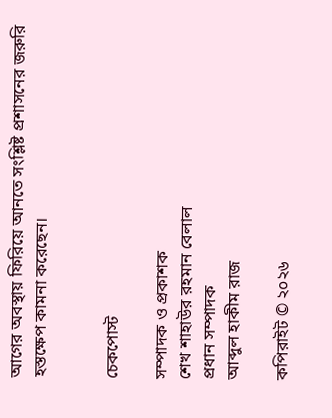আগের অবস্থায় ফিরিয়ে আনতে সংশ্লিষ্ট প্রশাসনের জরুরি হস্তক্ষেপ কামনা করেছেন।


চেকপোস্ট

সম্পাদক ও প্রকাশক
শেখ শাহাউর রহমান বেলাল
প্রধান সম্পাদক
আব্দুল হাকীম রাজ

কপিরাইট © ২০২৬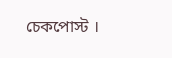চেকপোস্ট ।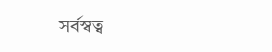সর্বস্বত্ব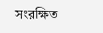সংরক্ষিত